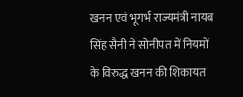खनन एवं भूगर्भ राज्यमंत्री नायब सिंह सैनी ने सोनीपत में नियमों के विरुद्ध खनन की शिकायत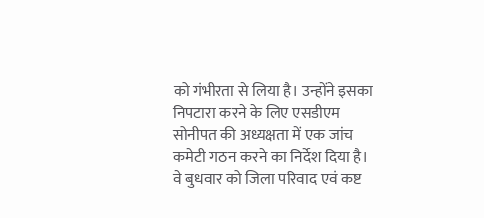को गंभीरता से लिया है। उन्होंने इसका निपटारा करने के लिए एसडीएम सोनीपत की अध्यक्षता में एक जांच कमेटी गठन करने का निर्देश दिया है। वे बुधवार को जिला परिवाद एवं कष्ट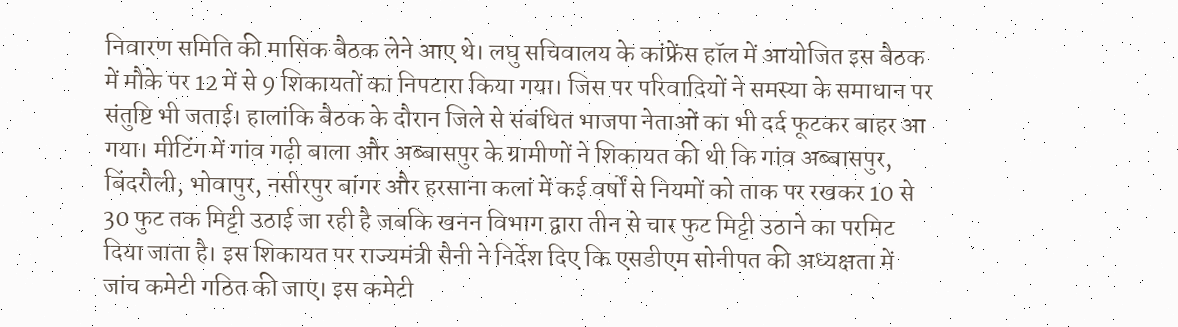निवारण समिति की मासिक बैठक लेने आए थे। लघु सचिवालय के कांफ्रेंस हॉल में आयोजित इस बैठक में मौके पर 12 में से 9 शिकायतों का निपटारा किया गया। जिस पर परिवादियों ने समस्या के समाधान पर संतुष्टि भी जताई। हालांकि बैठक के दौरान जिले से संबंधित भाजपा नेताओं का भी दर्द फूटकर बाहर आ गया। मीटिंग में गांव गढ़ी बाला और अब्बासपुर के ग्रामीणों ने शिकायत की थी कि गांव अब्बासपुर, बिंदरौली, भोवापुर, नसीरपुर बांगर और हरसाना कलां में कई वर्षों से नियमों को ताक पर रखकर 10 से 30 फुट तक मिट्टी उठाई जा रही है जबकि खनन विभाग द्वारा तीन से चार फुट मिट्टी उठाने का परमिट दिया जाता है। इस शिकायत पर राज्यमंत्री सैनी ने निर्देश दिए कि एसडीएम सोनीपत की अध्यक्षता में जांच कमेटी गठित की जाए। इस कमेटी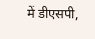में डीएसपी,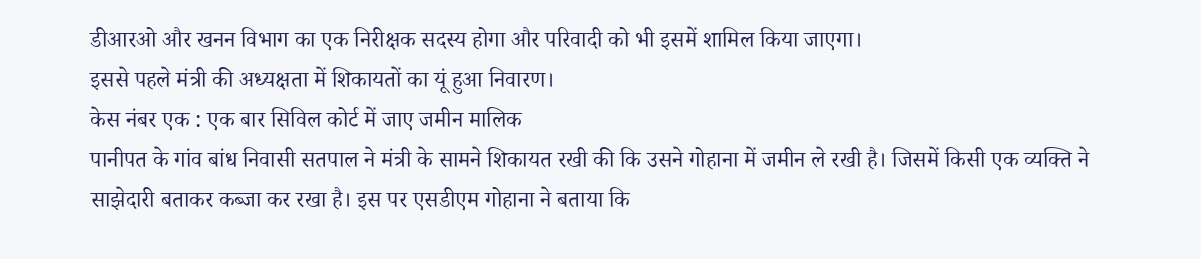डीआरओ और खनन विभाग का एक निरीक्षक सदस्य होगा और परिवादी को भी इसमें शामिल किया जाएगा।
इससे पहले मंत्री की अध्यक्षता में शिकायतों का यूं हुआ निवारण।
केस नंबर एक : एक बार सिविल कोर्ट में जाए जमीन मालिक
पानीपत के गांव बांध निवासी सतपाल ने मंत्री के सामने शिकायत रखी की कि उसने गोहाना में जमीन ले रखी है। जिसमें किसी एक व्यक्ति ने साझेदारी बताकर कब्जा कर रखा है। इस पर एसडीएम गोहाना ने बताया कि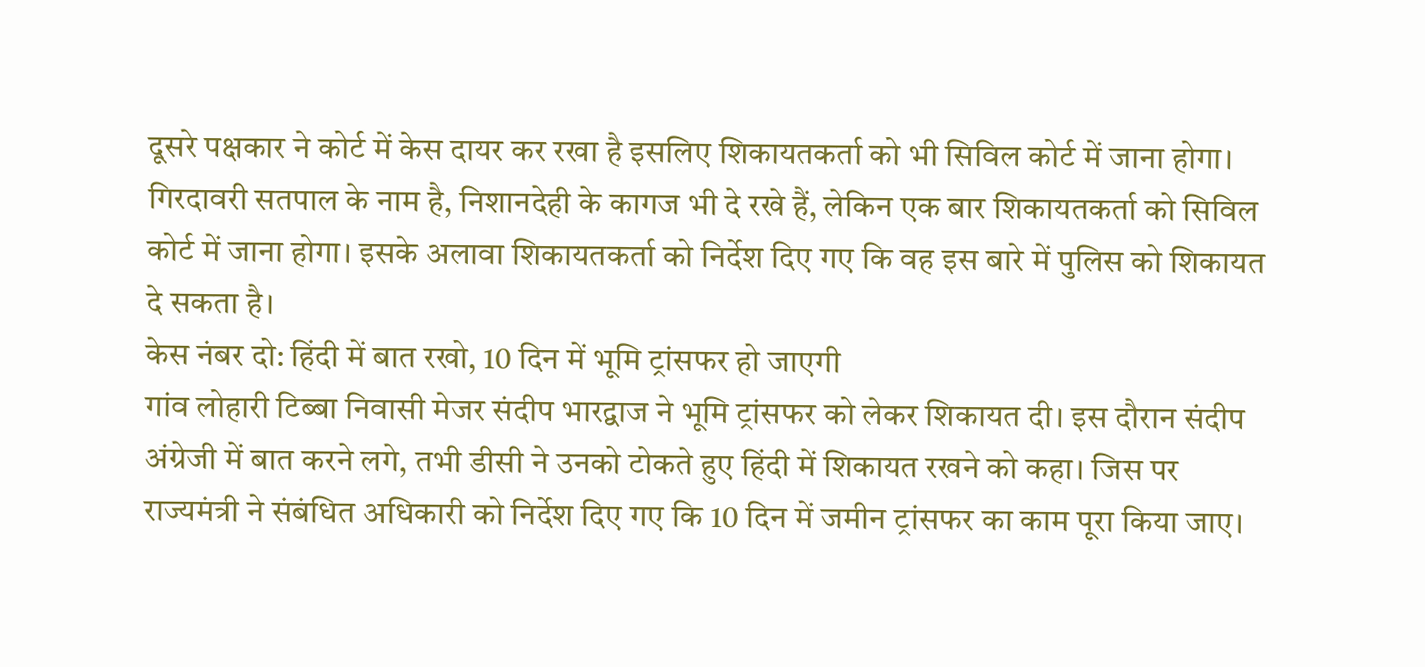दूसरे पक्षकार ने कोर्ट में केस दायर कर रखा है इसलिए शिकायतकर्ता को भी सिविल कोर्ट में जाना होगा। गिरदावरी सतपाल के नाम है, निशानदेही के कागज भी दे रखे हैं, लेकिन एक बार शिकायतकर्ता को सिविल कोर्ट में जाना होगा। इसके अलावा शिकायतकर्ता को निर्देश दिए गए कि वह इस बारे में पुलिस को शिकायत दे सकता है।
केस नंबर दो: हिंदी में बात रखो, 10 दिन में भूमि ट्रांसफर हो जाएगी
गांव लोहारी टिब्बा निवासी मेजर संदीप भारद्वाज ने भूमि ट्रांसफर को लेकर शिकायत दी। इस दौरान संदीप अंग्रेजी में बात करने लगे, तभी डीसी ने उनको टोकते हुए हिंदी में शिकायत रखने को कहा। जिस पर राज्यमंत्री ने संबंधित अधिकारी को निर्देश दिए गए कि 10 दिन में जमीन ट्रांसफर का काम पूरा किया जाए।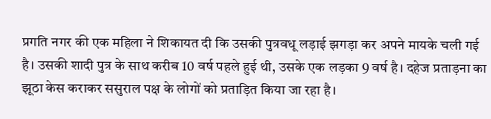प्रगति नगर की एक महिला ने शिकायत दी कि उसकी पुत्रवधू लड़ाई झगड़ा कर अपने मायके चली गई है। उसकी शादी पुत्र के साथ करीब 10 वर्ष पहले हुई थी, उसके एक लड़का 9 वर्ष है। दहेज प्रताड़ना का झूठा केस कराकर ससुराल पक्ष के लोगों को प्रताड़ित किया जा रहा है।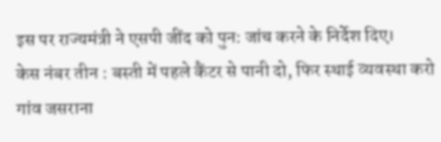इस पर राज्यमंत्री ने एसपी जींद को पुन: जांच करने के निर्देश दिए।
केस नंबर तीन : बस्ती में पहले कैंटर से पानी दो, फिर स्थाई व्यवस्था करो
गांव जसराना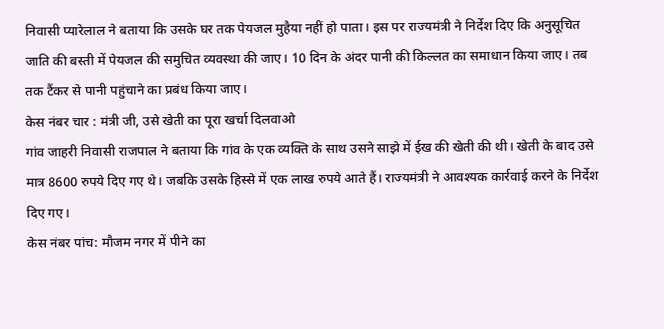निवासी प्यारेलाल ने बताया कि उसके घर तक पेयजल मुहैया नहीं हो पाता। इस पर राज्यमंत्री ने निर्देश दिए कि अनुसूचित जाति की बस्ती में पेयजल की समुचित व्यवस्था की जाए। 10 दिन के अंदर पानी की किल्लत का समाधान किया जाए। तब तक टैंकर से पानी पहुंचाने का प्रबंध किया जाए।
केस नंबर चार : मंत्री जी, उसे खेती का पूरा खर्चा दिलवाओ
गांव जाहरी निवासी राजपाल ने बताया कि गांव के एक व्यक्ति के साथ उसने साझे में ईख की खेती की थी। खेती के बाद उसे मात्र 8600 रुपये दिए गए थे। जबकि उसके हिस्से में एक लाख रुपये आते हैं। राज्यमंत्री ने आवश्यक कार्रवाई करने के निर्देश दिए गए।
केस नंबर पांच: मौजम नगर में पीने का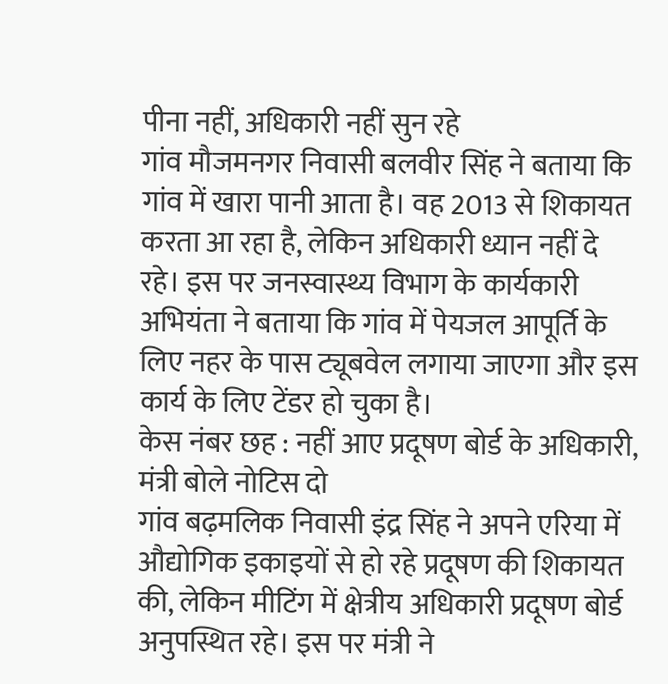पीना नहीं, अधिकारी नहीं सुन रहे
गांव मौजमनगर निवासी बलवीर सिंह ने बताया कि गांव में खारा पानी आता है। वह 2013 से शिकायत करता आ रहा है, लेकिन अधिकारी ध्यान नहीं दे रहे। इस पर जनस्वास्थ्य विभाग के कार्यकारी अभियंता ने बताया कि गांव में पेयजल आपूर्ति के लिए नहर के पास ट्यूबवेल लगाया जाएगा और इस कार्य के लिए टेंडर हो चुका है।
केस नंबर छह : नहीं आए प्रदूषण बोर्ड के अधिकारी, मंत्री बोले नोटिस दो
गांव बढ़मलिक निवासी इंद्र सिंह ने अपने एरिया में औद्योगिक इकाइयों से हो रहे प्रदूषण की शिकायत की, लेकिन मीटिंग में क्षेत्रीय अधिकारी प्रदूषण बोर्ड अनुपस्थित रहे। इस पर मंत्री ने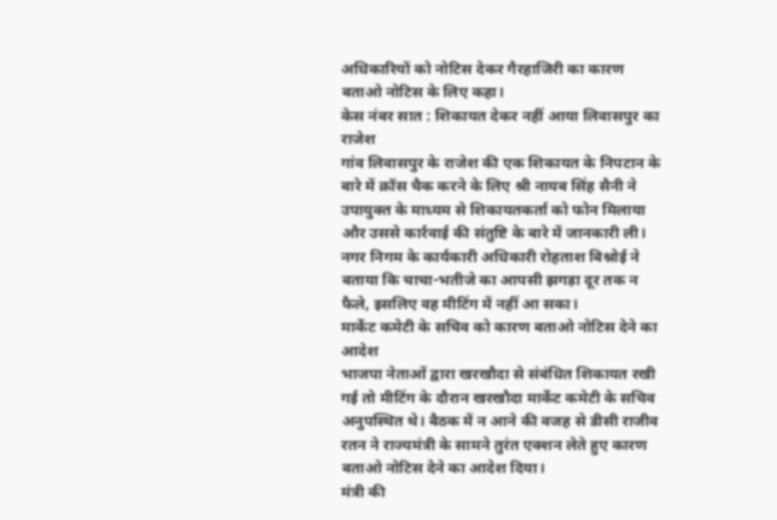अधिकारियों को नोटिस देकर गैरहाजिरी का कारण बताओ नोटिस के लिए कहा।
केस नंबर सात : शिकायत देकर नहीं आया लिवासपुर का राजेश
गांव लिवासपुर के राजेश की एक शिकायत के निपटान के बारे में क्रॉस चैक करने के लिए श्री नायब सिंह सैनी ने उपायुक्त के माध्यम से शिकायतकर्ता को फोन मिलाया और उससे कार्रवाई की संतुष्टि के बारे में जानकारी ली। नगर निगम के कार्यकारी अधिकारी रोहताश बिश्नोई ने बताया कि चाचा-भतीजे का आपसी झगड़ा दूर तक न फैले, इसलिए वह मीटिंग में नहीं आ सका।
मार्केट कमेटी के सचिव को कारण बताओ नोटिस देने का आदेश
भाजपा नेताओं द्वारा खरखौदा से संबंधित शिकायत रखी गई तो मीटिंग के दौरान खरखौदा मार्केट कमेटी के सचिव अनुपस्थित थे। बैठक में न आने की वजह से डीसी राजीव रतन ने राज्यमंत्री के सामने तुरंत एक्शन लेते हुए कारण बताओ नोटिस देने का आदेश दिया।
मंत्री की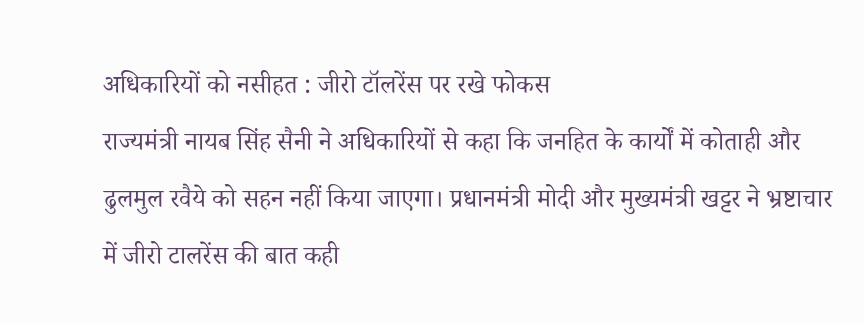अधिकारियों को नसीहत : जीरो टॉलरेंस पर रखे फोकस
राज्यमंत्री नायब सिंह सैनी ने अधिकारियों से कहा कि जनहित के कार्यों में कोताही और ढुलमुल रवैये को सहन नहीं किया जाएगा। प्रधानमंत्री मोदी और मुख्यमंत्री खट्टर ने भ्रष्टाचार में जीरो टालरेंस की बात कही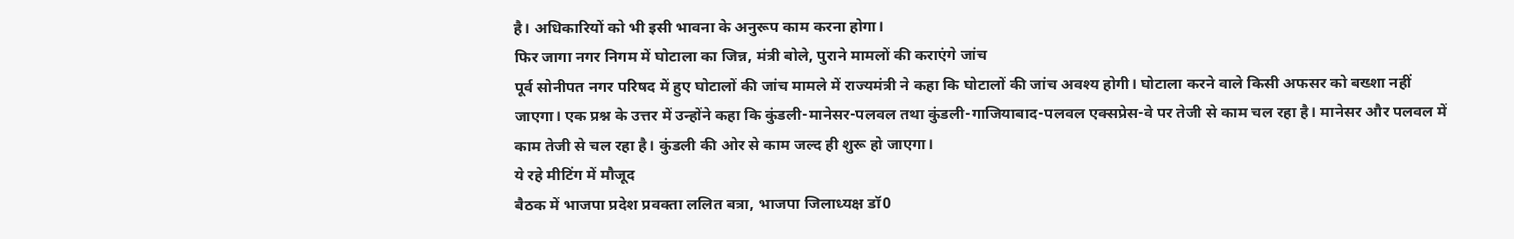है। अधिकारियों को भी इसी भावना के अनुरूप काम करना होगा।
फिर जागा नगर निगम में घोटाला का जिन्न, मंत्री बोले, पुराने मामलों की कराएंगे जांच
पूर्व सोनीपत नगर परिषद में हुए घोटालों की जांच मामले में राज्यमंत्री ने कहा कि घोटालों की जांच अवश्य होगी। घोटाला करने वाले किसी अफसर को बख्शा नहीं जाएगा। एक प्रश्न के उत्तर में उन्होंने कहा कि कुंडली-मानेसर-पलवल तथा कुंडली-गाजियाबाद-पलवल एक्सप्रेस-वे पर तेजी से काम चल रहा है। मानेसर और पलवल में काम तेजी से चल रहा है। कुंडली की ओर से काम जल्द ही शुरू हो जाएगा।
ये रहे मीटिंग में मौजूद
बैठक में भाजपा प्रदेश प्रवक्ता ललित बत्रा, भाजपा जिलाध्यक्ष डॉ0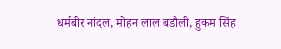धर्मबीर नांदल, मोहन लाल बडौली, हुकम सिंह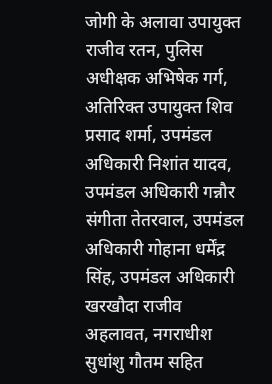जोगी के अलावा उपायुक्त राजीव रतन, पुलिस अधीक्षक अभिषेक गर्ग, अतिरिक्त उपायुक्त शिव प्रसाद शर्मा, उपमंडल अधिकारी निशांत यादव, उपमंडल अधिकारी गन्नौर संगीता तेतरवाल, उपमंडल अधिकारी गोहाना धर्मेंद्र सिंह, उपमंडल अधिकारी खरखौदा राजीव अहलावत, नगराधीश सुधांशु गौतम सहित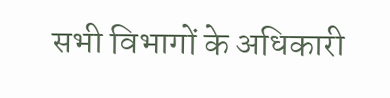सभी विभागों के अधिकारी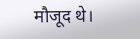मौजूद थे।